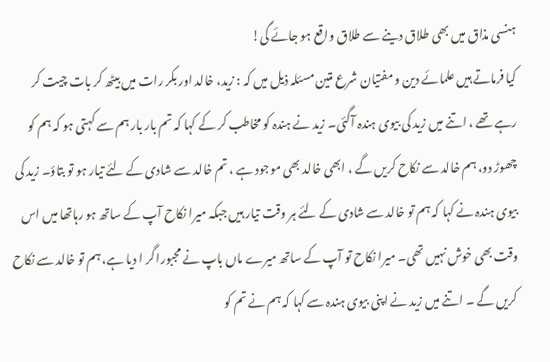ہنسی مذاق میں بھی طلاق دینے سے طلاق واقع ہو جائے گی!
کیا فرماتے ہیں علمائے دین و مفتیان شرع متین مسئلہ ذیل میں کہ : زید، خالد اور بکر رات میں بیٹھ کر بات چیت کر رہے تھے ، اتنے میں زید کی بیوی ہندہ آگئی۔ زید نے ہندہ کو مخاطب کر کے کہا کہ تم بار بار ہم سے کہتی ہو کہ ہم کو چھوڑ دو، ہم خالد سے نکاح کریں گے ، ابھی خالد بھی موجود ہے ، تم خالد سے شادی کے لئے تیار ہو تو بتاؤ۔ زید کی بیوی ہندہ نے کہا کہ ہم تو خالد سے شادی کے لئے ہر وقت تیار ہیں جبکہ میرا نکاح آپ کے ساتھ ہو رہاتھا میں اس وقت بھی خوش نہیں تھی۔ میرا نکاح تو آپ کے ساتھ میرے ماں باپ نے مجبورا گر ا دیا ہے، ہم تو خالد سے نکاح کریں گے ۔ اتنے میں زید نے اپنی بیوی ہندہ سے کہا کہ ہم نے تم کو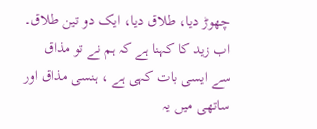چھوڑ دیا، طلاق دیا، ایک دو تین طلاق۔ اب زید کا کہنا ہے کہ ہم نے تو مذاق سے ایسی بات کہی ہے ، ہنسی مذاق اور ساتھی میں یہ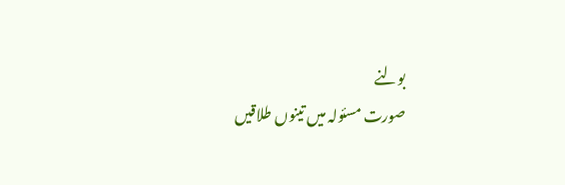بولنے
صورت مسئولہ میں تینوں طلاقیں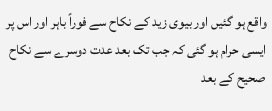واقع ہو گئیں اور بیوی زید کے نکاح سے فوراً باہر اور اس پر ایسی حرام ہو گئی کہ جب تک بعد عدت دوسرے سے نکاح صحیح کے بعد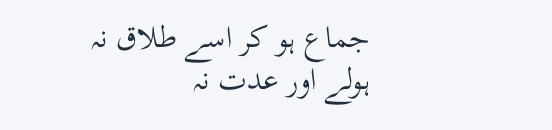جماع ہو کر اسے طلاق نہ ہولے اور عدت نہ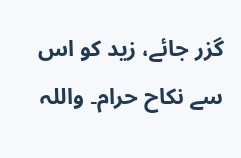گزر جائے، زید کو اس سے نکاح حرام۔ واللہ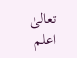تعالیٰ اعلم